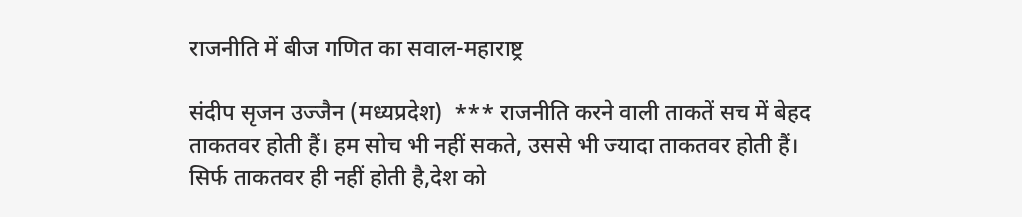राजनीति में बीज गणित का सवाल-महाराष्ट्र

संदीप सृजन उज्जैन (मध्यप्रदेश)  *** राजनीति करने वाली ताकतें सच में बेहद ताकतवर होती हैं। हम सोच भी नहीं सकते, उससे भी ज्यादा ताकतवर होती हैं। सिर्फ ताकतवर ही नहीं होती है,देश को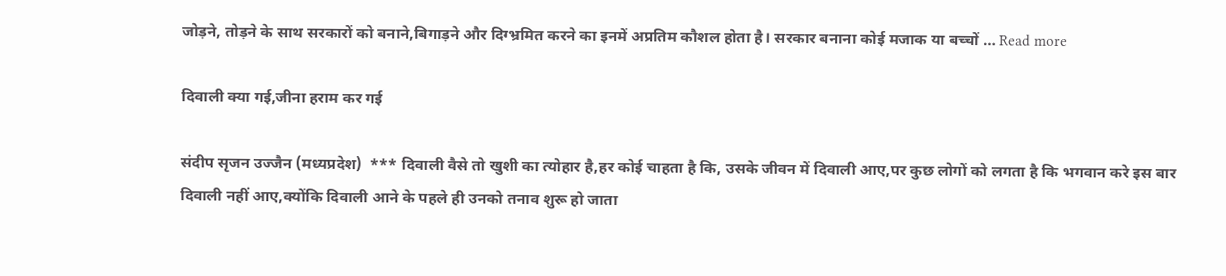जोड़ने, तोड़ने के साथ सरकारों को बनाने,बिगाड़ने और दिग्भ्रमित करने का इनमें अप्रतिम कौशल होता है। सरकार बनाना कोई मजाक या बच्चों … Read more

दिवाली क्या गई,जीना हराम कर गई

संदीप सृजन उज्जैन (मध्यप्रदेश)  *** दिवाली वैसे तो खुशी का त्योहार है,हर कोई चाहता है कि, उसके जीवन में दिवाली आए,पर कुछ लोगों को लगता है कि भगवान करे इस बार दिवाली नहीं आए,क्योंकि दिवाली आने के पहले ही उनको तनाव शुरू हो जाता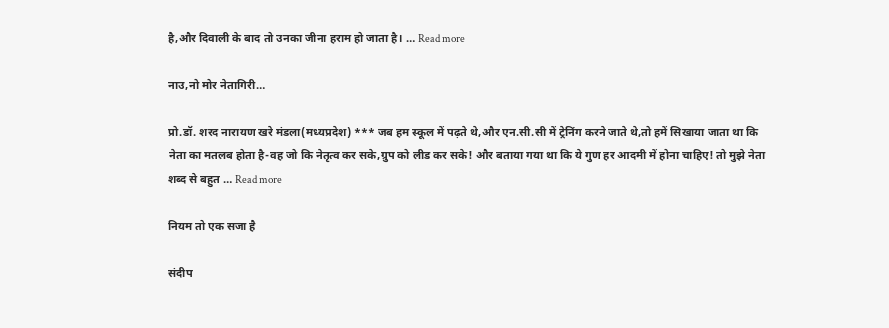है,और दिवाली के बाद तो उनका जीना हराम हो जाता है। … Read more

नाउ,नो मोर नेतागिरी…

प्रो.डॉ. शरद नारायण खरे मंडला(मध्यप्रदेश) *** जब हम स्कूल में पढ़ते थे,और एन.सी.सी में ट्रेनिंग करने जाते थे,तो हमें सिखाया जाता था कि नेता का मतलब होता है-वह जो कि नेतृत्व कर सके,ग्रुप को लीड कर सके! और बताया गया था कि ये गुण हर आदमी में होना चाहिए! तो मुझे नेता शब्द से बहुत … Read more

नियम तो एक सजा है

संदीप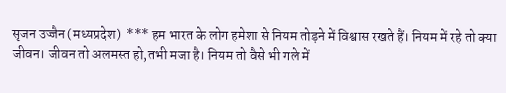सृजन उज्जैन (मध्यप्रदेश)  *** हम भारत के लोग हमेशा से नियम तोड़ने में विश्वास रखते हैं। नियम में रहे तो क्या जीवन। जीवन तो अलमस्त हो,तभी मजा है। नियम तो वैसे भी गले में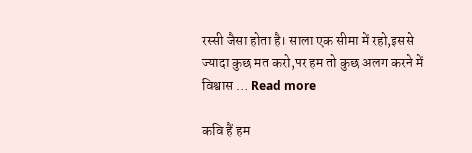रस्सी जैसा होता है। साला एक सीमा में रहो,इससे ज्यादा कुछ मत करो,पर हम तो कुछ अलग करने में विश्वास … Read more

कवि हैं हम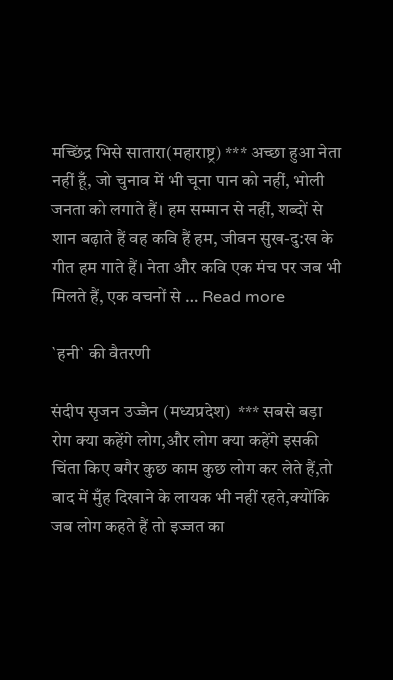मच्छिंद्र भिसे सातारा(महाराष्ट्र) *** अच्छा हुआ नेता नहीं हूँ, जो चुनाव में भी चूना पान को नहीं, भोली जनता को लगाते हैं। हम सम्मान से नहीं, शब्दों से शान बढ़ाते हैं वह कवि हैं हम, जीवन सुख-दु:ख के गीत हम गाते हैं। नेता और कवि एक मंच पर जब भी मिलते हैं, एक वचनों से … Read more

`हनी` की वैतरणी

संदीप सृजन उज्जैन (मध्यप्रदेश)  *** सबसे बड़ा रोग क्या कहेंगे लोग,और लोग क्या कहेंगे इसकी चिंता किए बगैर कुछ काम कुछ लोग कर लेते हैं,तो बाद में मुँह दिखाने के लायक भी नहीं रहते,क्योंकि जब लोग कहते हैं तो इज्जत का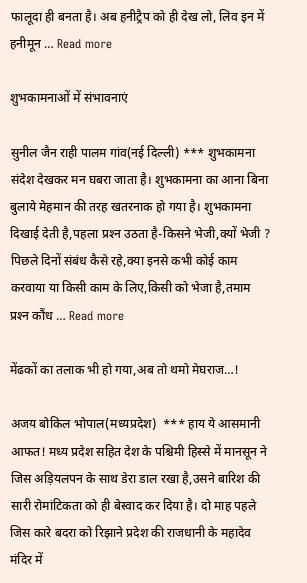फालूदा ही बनता है। अब हनीट्रैप को ही देख लो, लिव इन में हनीमून … Read more

शुभकामनाओं में संभावनाएं

सुनील जैन राही पालम गांव(नई दिल्ली) *** शुभकामना संदेश देखकर मन घबरा जाता है। शुभकामना का आना बिना बुलाये मेहमान की तरह खतरनाक हो गया है। शुभकामना दिखाई देती है,पहला प्रश्‍न उठता है-किसने भेजी,क्‍यों भेजी ? पिछले दिनों संबंध कैसे रहे,क्‍या इनसे कभी कोई काम करवाया या किसी काम के लिए,किसी को भेजा है,तमाम प्रश्‍न कौंध … Read more

मेंढकों का तलाक भी हो गया,अब तो थमो मेघराज…!

अजय बोकिल भोपाल(मध्यप्रदेश)  *** हाय ये आसमानी आफत! मध्य प्रदेश सहित देश के पश्चिमी हिस्से में मानसून ने जिस अड़ियलपन के साथ डेरा डाल रखा है,उसने बारिश की सारी रोमांटिकता को ही बेस्वाद कर दिया है। दो माह पहले जिस कारे बदरा को रिझाने प्रदेश की राजधानी के महादेव मंदिर में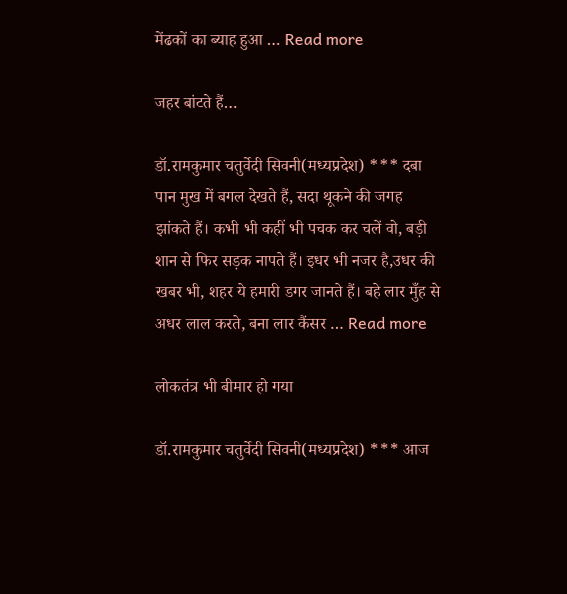मेंढकों का ब्याह हुआ … Read more

जहर बांटते हैं…

डॉ.रामकुमार चतुर्वेदी सिवनी(मध्यप्रदेश) *** दबा पान मुख में बगल देखते हैं, सदा थूकने की जगह झांकते हैं। कभी भी कहीं भी पचक कर चलें वो, बड़ी शान से फिर सड़क नापते हैं। इधर भी नजर है,उधर की खबर भी, शहर ये हमारी डगर जानते हैं। बहे लार मुँह से अधर लाल करते, बना लार कैंसर … Read more

लोकतंत्र भी बीमार हो गया

डॉ.रामकुमार चतुर्वेदी सिवनी(मध्यप्रदेश) *** आज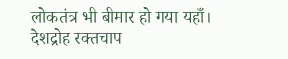लोकतंत्र भी बीमार हो गया यहाँ। देशद्रोह रक्तचाप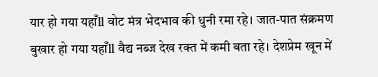यार हो गया यहाँll वोट मंत्र भेदभाव की धुनी रमा रहे। जात-पात संक्रमण बुखार हो गया यहाँll वैद्य नब्ज देख रक्त में कमी बता रहे। देशप्रेम खून में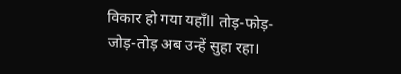विकार हो गया यहाँll तोड़-फोड़-जोड़-तोड़ अब उन्हें सुहा रहा।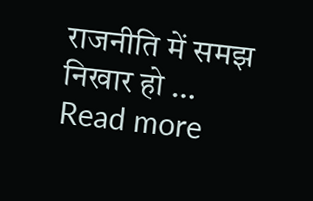राजनीति में समझ निखार हो … Read more